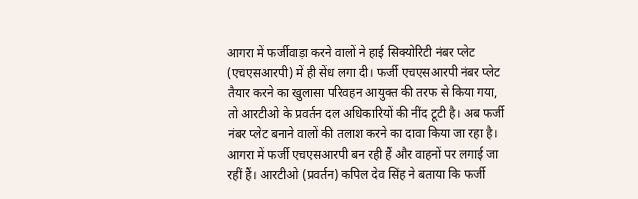आगरा में फर्जीवाड़ा करने वालों ने हाई सिक्योरिटी नंबर प्लेट (एचएसआरपी) में ही सेंध लगा दी। फर्जी एचएसआरपी नंबर प्लेट तैयार करने का खुलासा परिवहन आयुक्त की तरफ से किया गया, तो आरटीओ के प्रवर्तन दल अधिकारियों की नींद टूटी है। अब फर्जी नंबर प्लेट बनाने वालों की तलाश करने का दावा किया जा रहा है।
आगरा में फर्जी एचएसआरपी बन रही हैं और वाहनों पर लगाई जा रहीं हैं। आरटीओ (प्रवर्तन) कपिल देव सिंह ने बताया कि फर्जी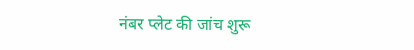नंबर प्लेट की जांच शुरू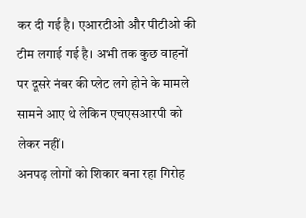कर दी गई है। एआरटीओ और पीटीओ की टीम लगाई गई है। अभी तक कुछ वाहनों पर दूसरे नंबर की प्लेट लगे होने के मामले सामने आए थे लेकिन एचएसआरपी को लेकर नहीं।
अनपढ़ लोगों को शिकार बना रहा गिरोह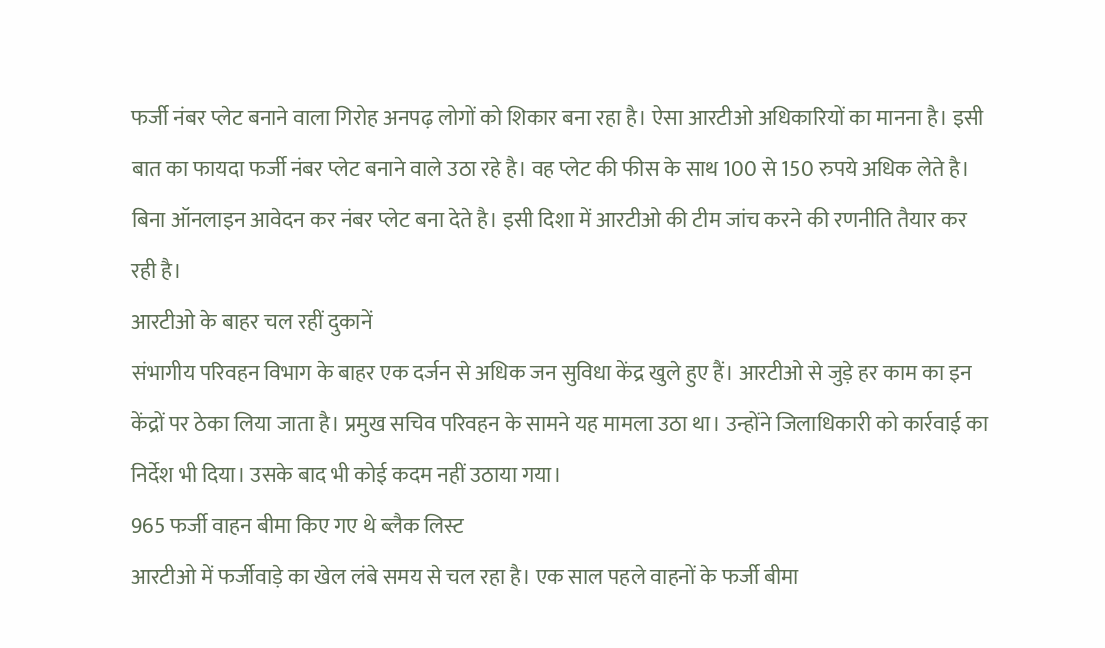फर्जी नंबर प्लेट बनाने वाला गिरोह अनपढ़ लोगों को शिकार बना रहा है। ऐसा आरटीओ अधिकारियों का मानना है। इसी बात का फायदा फर्जी नंबर प्लेट बनाने वाले उठा रहे है। वह प्लेट की फीस के साथ 100 से 150 रुपये अधिक लेते है। बिना ऑनलाइन आवेदन कर नंबर प्लेट बना देते है। इसी दिशा में आरटीओ की टीम जांच करने की रणनीति तैयार कर रही है।
आरटीओ के बाहर चल रहीं दुकानें
संभागीय परिवहन विभाग के बाहर एक दर्जन से अधिक जन सुविधा केंद्र खुले हुए हैं। आरटीओ से जुड़े हर काम का इन केंद्रों पर ठेका लिया जाता है। प्रमुख सचिव परिवहन के सामने यह मामला उठा था। उन्होंने जिलाधिकारी को कार्रवाई का निर्देश भी दिया। उसके बाद भी कोई कदम नहीं उठाया गया।
965 फर्जी वाहन बीमा किए गए थे ब्लैक लिस्ट
आरटीओ में फर्जीवाड़े का खेल लंबे समय से चल रहा है। एक साल पहले वाहनों के फर्जी बीमा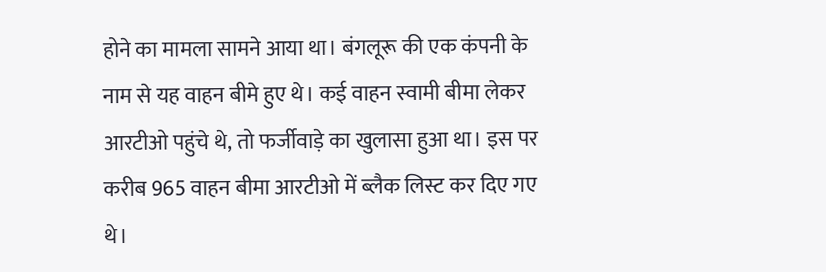होने का मामला सामने आया था। बंगलूरू की एक कंपनी के नाम से यह वाहन बीमे हुए थे। कई वाहन स्वामी बीमा लेकर आरटीओ पहुंचे थे, तो फर्जीवाड़े का खुलासा हुआ था। इस पर करीब 965 वाहन बीमा आरटीओ में ब्लैक लिस्ट कर दिए गए थे।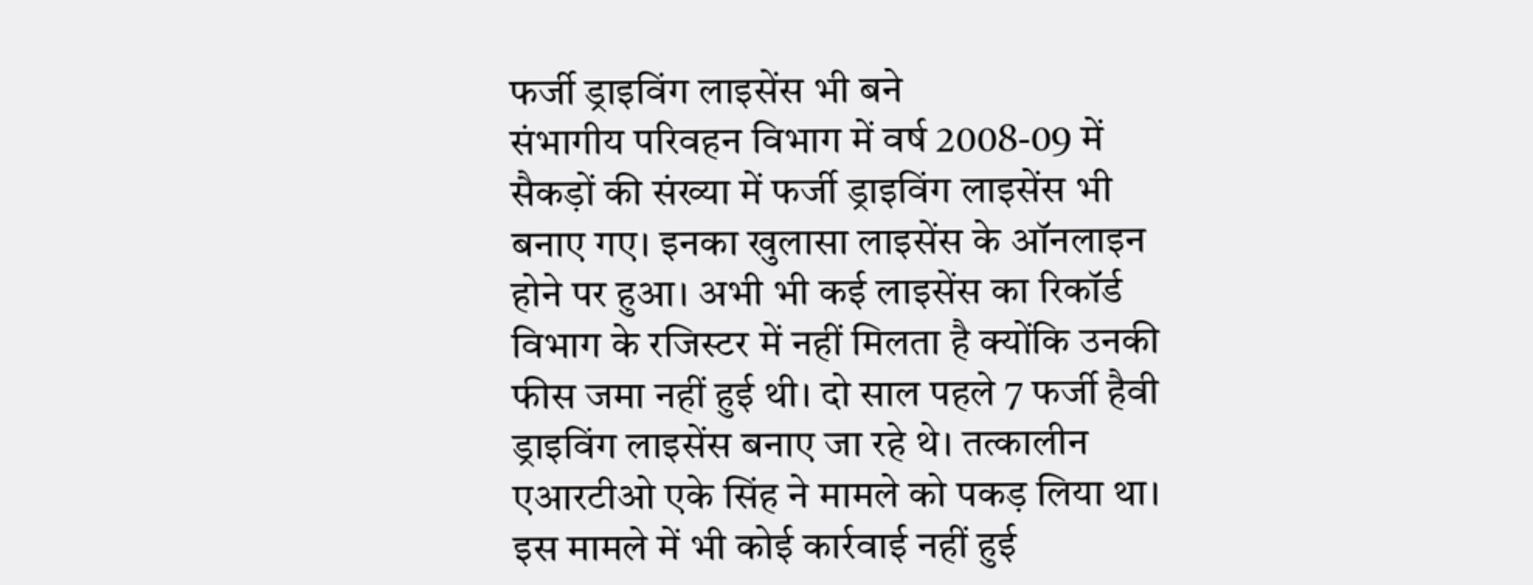फर्जी ड्राइविंग लाइसेंस भी बने
संभागीय परिवहन विभाग में वर्ष 2008-09 में सैकड़ों की संख्या में फर्जी ड्राइविंग लाइसेंस भी बनाए गए। इनका खुलासा लाइसेंस के ऑनलाइन होने पर हुआ। अभी भी कई लाइसेंस का रिकॉर्ड विभाग के रजिस्टर में नहीं मिलता है क्योंकि उनकी फीस जमा नहीं हुई थी। दो साल पहले 7 फर्जी हैवी ड्राइविंग लाइसेंस बनाए जा रहे थे। तत्कालीन एआरटीओ एके सिंह ने मामले को पकड़ लिया था। इस मामले में भी कोई कार्रवाई नहीं हुई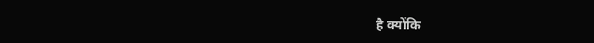है क्योंकि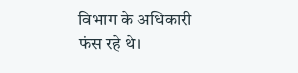विभाग के अधिकारी फंस रहे थे।